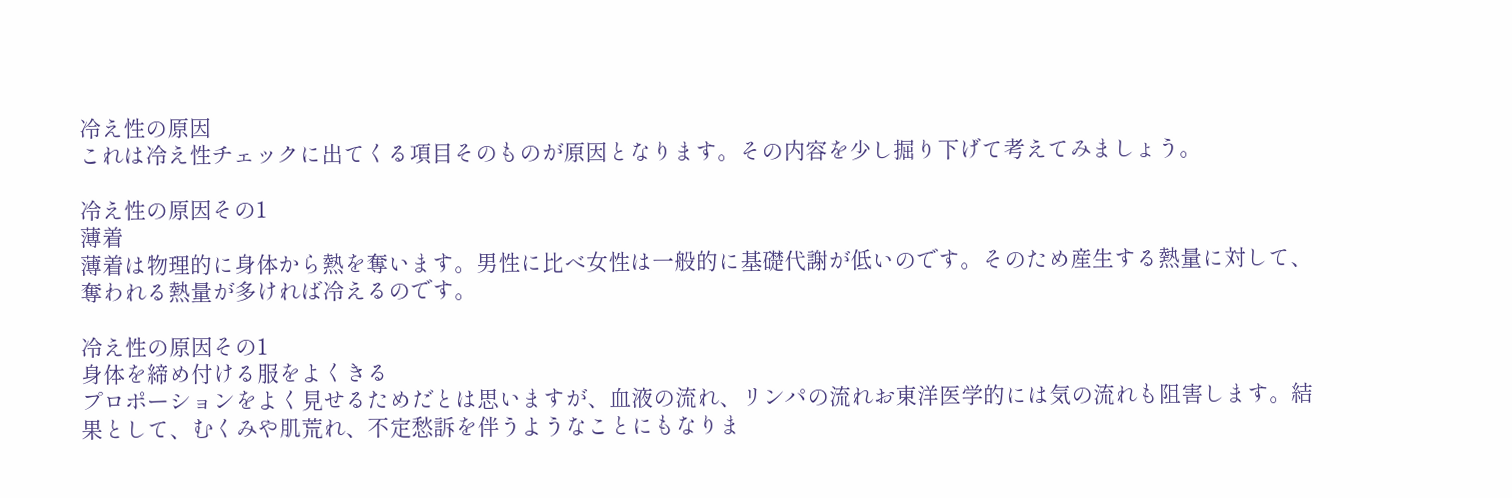冷え性の原因
これは冷え性チェックに出てくる項目そのものが原因となります。その内容を少し掘り下げて考えてみましょう。

冷え性の原因その1
薄着
薄着は物理的に身体から熱を奪います。男性に比べ女性は一般的に基礎代謝が低いのです。そのため産生する熱量に対して、奪われる熱量が多ければ冷えるのです。

冷え性の原因その1
身体を締め付ける服をよくきる
プロポーションをよく見せるためだとは思いますが、血液の流れ、リンパの流れお東洋医学的には気の流れも阻害します。結果として、むくみや肌荒れ、不定愁訴を伴うようなことにもなりま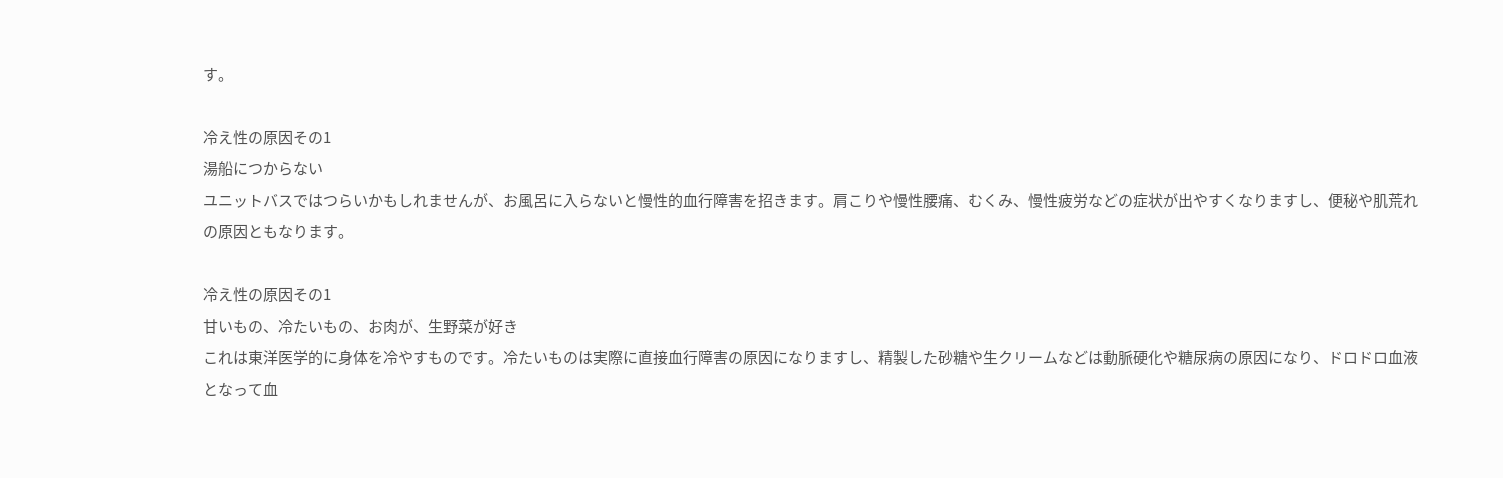す。

冷え性の原因その1
湯船につからない
ユニットバスではつらいかもしれませんが、お風呂に入らないと慢性的血行障害を招きます。肩こりや慢性腰痛、むくみ、慢性疲労などの症状が出やすくなりますし、便秘や肌荒れの原因ともなります。

冷え性の原因その1
甘いもの、冷たいもの、お肉が、生野菜が好き
これは東洋医学的に身体を冷やすものです。冷たいものは実際に直接血行障害の原因になりますし、精製した砂糖や生クリームなどは動脈硬化や糖尿病の原因になり、ドロドロ血液となって血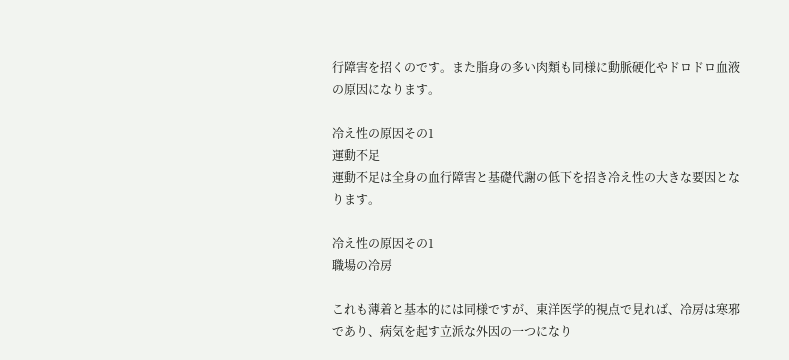行障害を招くのです。また脂身の多い肉類も同様に動脈硬化やドロドロ血液の原因になります。

冷え性の原因その1
運動不足
運動不足は全身の血行障害と基礎代謝の低下を招き冷え性の大きな要因となります。

冷え性の原因その1
職場の冷房

これも薄着と基本的には同様ですが、東洋医学的視点で見れば、冷房は寒邪であり、病気を起す立派な外因の一つになり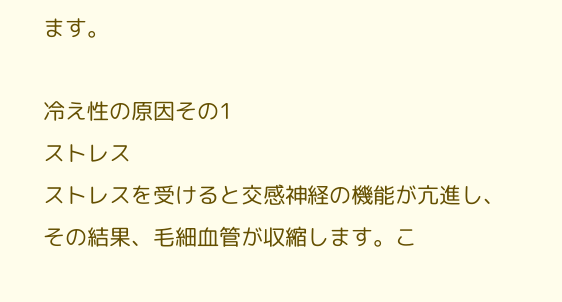ます。

冷え性の原因その1
ストレス
ストレスを受けると交感神経の機能が亢進し、その結果、毛細血管が収縮します。こ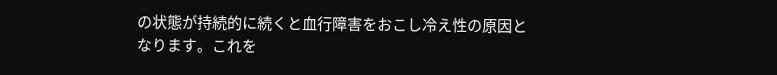の状態が持続的に続くと血行障害をおこし冷え性の原因となります。これを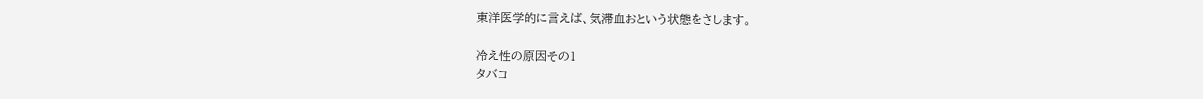東洋医学的に言えば、気滞血おという状態をさします。

冷え性の原因その1
タバコ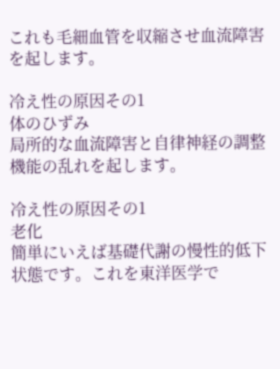これも毛細血管を収縮させ血流障害を起します。

冷え性の原因その1
体のひずみ
局所的な血流障害と自律神経の調整機能の乱れを起します。

冷え性の原因その1
老化
簡単にいえば基礎代謝の慢性的低下状態です。これを東洋医学で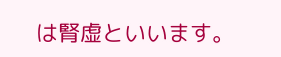は腎虚といいます。